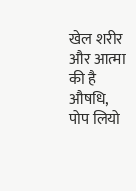खेल शरीर और आत्मा की है औषधि, पोप लियो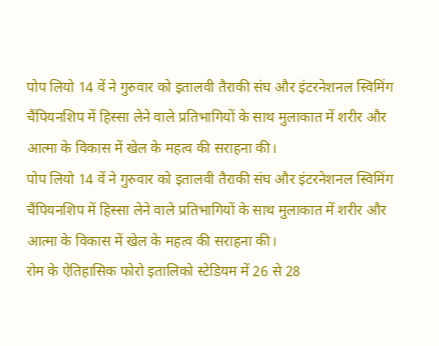पोप लियो 14 वें ने गुरुवार को इतालवी तैराकी संघ और इंटरनेशनल स्विमिंग चैंपियनशिप में हिस्सा लेने वाले प्रतिभागियों के साथ मुलाकात में शरीर और आत्मा के विकास में खेल के महत्व की सराहना की।
पोप लियो 14 वें ने गुरुवार को इतालवी तैराकी संघ और इंटरनेशनल स्विमिंग चैंपियनशिप में हिस्सा लेने वाले प्रतिभागियों के साथ मुलाकात में शरीर और आत्मा के विकास में खेल के महत्व की सराहना की।
रोम के ऐतिहासिक फोरो इतालिको स्टेडियम में 26 से 28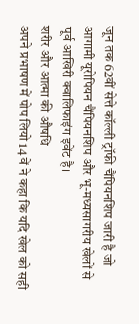जून तक 62वीं सेत्ते कॉल्ली ट्रॉफी चैंपियनशिप जारी है जो आगामी यूरोपियन चैंपियनशिप और भू-मध्यसागरीय खेलों से पूर्व आखिरी क्वालिफाइंग इवेंट है।
शरीर और आत्मा की औषधि
अपने प्रभाषण में पोप लियो 14 वें ने कहा कि यदि खेल को सही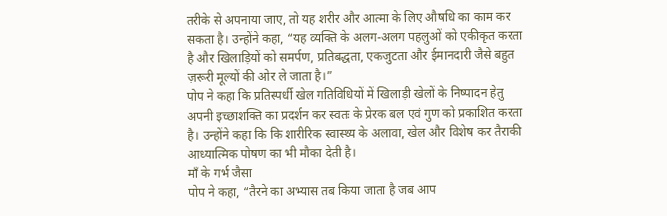तरीके से अपनाया जाए, तो यह शरीर और आत्मा के लिए औषधि का काम कर सकता है। उन्होंने कहा, “यह व्यक्ति के अलग-अलग पहलुओं को एकीकृत करता है और खिलाड़ियों को समर्पण, प्रतिबद्धता, एकजुटता और ईमानदारी जैसे बहुत ज़रूरी मूल्यों की ओर ले जाता है।”
पोप ने कहा कि प्रतिस्पर्धी खेल गतिविधियों में खिलाड़ी खेलों के निष्पादन हेतु अपनी इच्छाशक्ति का प्रदर्शन कर स्वतः के प्रेरक बल एवं गुण को प्रकाशित करता है। उन्होंने कहा कि कि शारीरिक स्वास्थ्य के अलावा, खेल और विशेष कर तैराकी आध्यात्मिक पोषण का भी मौका देती है।
माँ के गर्भ जैसा
पोप ने कहा, “तैरने का अभ्यास तब किया जाता है जब आप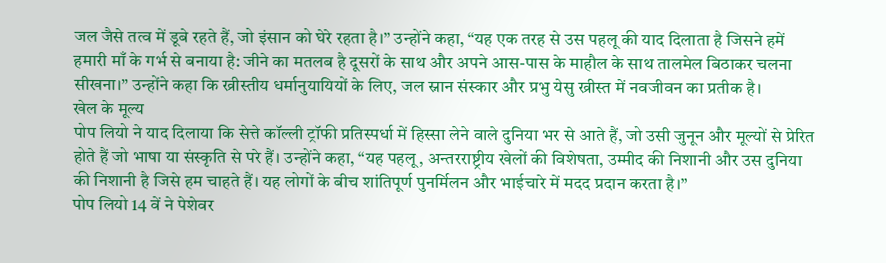जल जैसे तत्व में डूबे रहते हैं, जो इंसान को घेरे रहता है।” उन्होंने कहा, “यह एक तरह से उस पहलू की याद दिलाता है जिसने हमें हमारी माँ के गर्भ से बनाया है: जीने का मतलब है दूसरों के साथ और अपने आस-पास के माहौल के साथ तालमेल बिठाकर चलना सीखना।” उन्होंने कहा कि ख्रीस्तीय धर्मानुयायियों के लिए, जल स्नान संस्कार और प्रभु येसु ख्रीस्त में नवजीवन का प्रतीक है।
खेल के मूल्य
पोप लियो ने याद दिलाया कि सेत्ते कॉल्ली ट्रॉफी प्रतिस्पर्धा में हिस्सा लेने वाले दुनिया भर से आते हैं, जो उसी जुनून और मूल्यों से प्रेरित होते हैं जो भाषा या संस्कृति से परे हैं। उन्होंने कहा, “यह पहलू, अन्तरराष्ट्रीय खेलों की विशेषता, उम्मीद की निशानी और उस दुनिया की निशानी है जिसे हम चाहते हैं। यह लोगों के बीच शांतिपूर्ण पुनर्मिलन और भाईचारे में मदद प्रदान करता है।”
पोप लियो 14 वें ने पेशेवर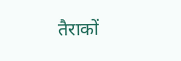तैराकों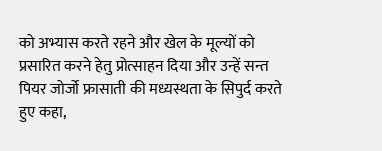को अभ्यास करते रहने और खेल के मूल्यों को प्रसारित करने हेतु प्रोत्साहन दिया और उन्हें सन्त पियर जोर्जो फ्रासाती की मध्यस्थता के सिपुर्द करते हुए कहा,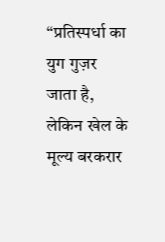“प्रतिस्पर्धा का युग गुज़र जाता है, लेकिन खेल के मूल्य बरकरार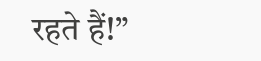रहते हैं!”